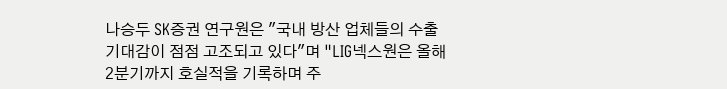나승두 SK증권 연구원은 "국내 방산 업체들의 수출 기대감이 점점 고조되고 있다"며 "LIG넥스원은 올해 2분기까지 호실적을 기록하며 주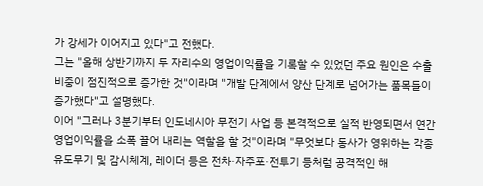가 강세가 이어지고 있다"고 전했다.
그는 "올해 상반기까지 두 자리수의 영업이익률을 기록할 수 있었던 주요 원인은 수출 비중이 점진적으로 증가한 것"이라며 "개발 단계에서 양산 단계로 넘어가는 품목들이 증가했다"고 설명했다.
이어 "그러나 3분기부터 인도네시아 무전기 사업 등 본격적으로 실적 반영되면서 연간 영업이익률을 소폭 끌어 내리는 역할을 할 것"이라며 "무엇보다 동사가 영위하는 각종 유도무기 및 감시체계, 레이더 등은 전차·자주포·전투기 등처럼 공격적인 해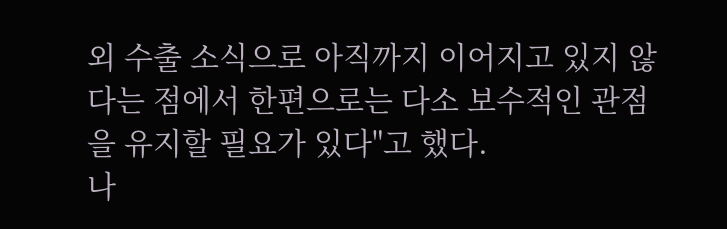외 수출 소식으로 아직까지 이어지고 있지 않다는 점에서 한편으로는 다소 보수적인 관점을 유지할 필요가 있다"고 했다.
나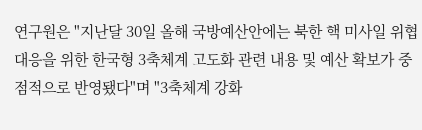연구원은 "지난달 30일 올해 국방예산안에는 북한 핵 미사일 위협 대응을 위한 한국형 3축체계 고도화 관련 내용 및 예산 확보가 중점적으로 반영됐다"며 "3축체계 강화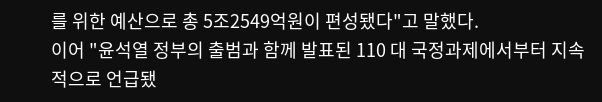를 위한 예산으로 총 5조2549억원이 편성됐다"고 말했다.
이어 "윤석열 정부의 출범과 함께 발표된 110 대 국정과제에서부터 지속적으로 언급됐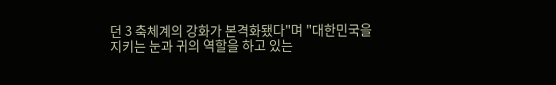던 3 축체계의 강화가 본격화됐다"며 "대한민국을 지키는 눈과 귀의 역할을 하고 있는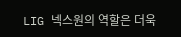LIG 넥스원의 역할은 더욱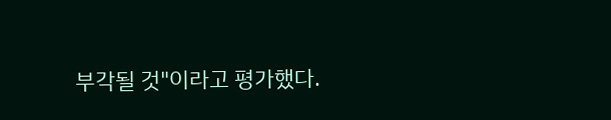부각될 것"이라고 평가했다.